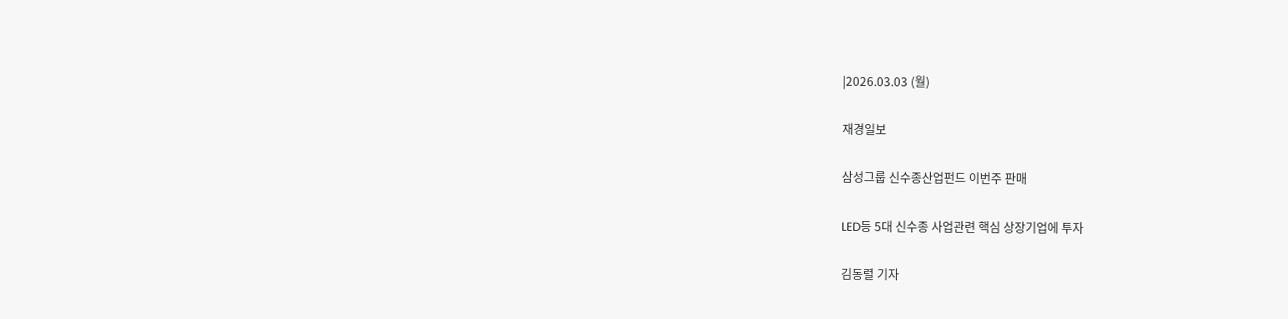|2026.03.03 (월)

재경일보

삼성그룹 신수종산업펀드 이번주 판매

LED등 5대 신수종 사업관련 핵심 상장기업에 투자

김동렬 기자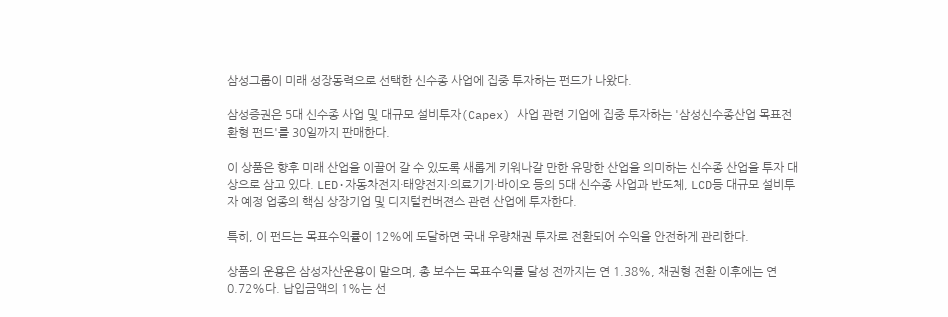삼성그룹이 미래 성장동력으로 선택한 신수종 사업에 집중 투자하는 펀드가 나왔다.

삼성증권은 5대 신수종 사업 및 대규모 설비투자(Capex) 사업 관련 기업에 집중 투자하는 '삼성신수종산업 목표전환형 펀드'를 30일까지 판매한다.

이 상품은 향후 미래 산업을 이끌어 갈 수 있도록 새롭게 키워나갈 만한 유망한 산업을 의미하는 신수종 산업을 투자 대상으로 삼고 있다. LED·자동차전지·태양전지·의료기기·바이오 등의 5대 신수종 사업과 반도체, LCD등 대규모 설비투자 예정 업종의 핵심 상장기업 및 디지털컨버젼스 관련 산업에 투자한다.

특히, 이 펀드는 목표수익률이 12%에 도달하면 국내 우량채권 투자로 전환되어 수익을 안전하게 관리한다.

상품의 운용은 삼성자산운용이 맡으며, 총 보수는 목표수익률 달성 전까지는 연 1.38%, 채권형 전환 이후에는 연 0.72%다. 납입금액의 1%는 선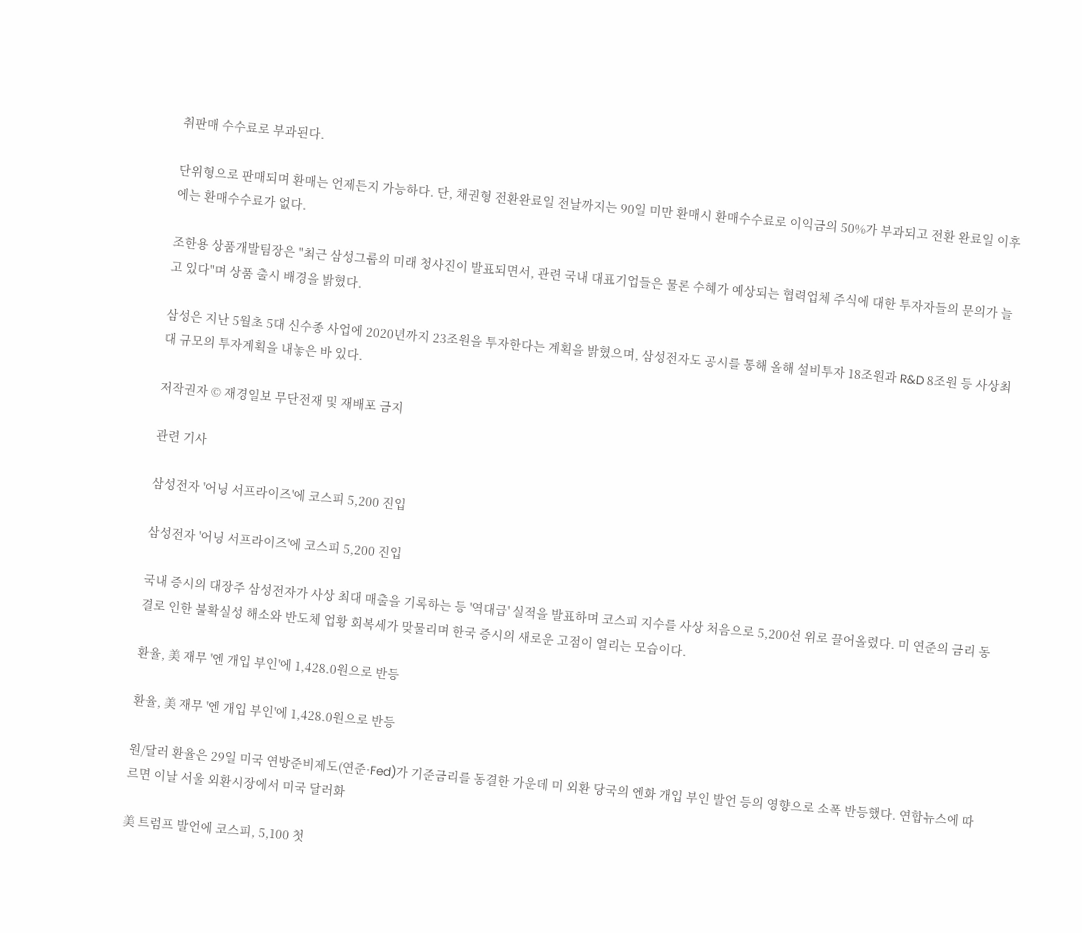취판매 수수료로 부과된다.

단위형으로 판매되며 환매는 언제든지 가능하다. 단, 채권형 전환완료일 전날까지는 90일 미만 환매시 환매수수료로 이익금의 50%가 부과되고 전환 완료일 이후에는 환매수수료가 없다.

조한용 상품개발팀장은 "최근 삼성그룹의 미래 청사진이 발표되면서, 관련 국내 대표기업들은 물론 수혜가 예상되는 협력업체 주식에 대한 투자자들의 문의가 늘고 있다"며 상품 출시 배경을 밝혔다.

삼성은 지난 5월초 5대 신수종 사업에 2020년까지 23조원을 투자한다는 계획을 밝혔으며, 삼성전자도 공시를 통해 올해 설비투자 18조원과 R&D 8조원 등 사상최대 규모의 투자계획을 내놓은 바 있다.

저작권자 © 재경일보 무단전재 및 재배포 금지

관련 기사

삼성전자 '어닝 서프라이즈'에 코스피 5,200 진입

삼성전자 '어닝 서프라이즈'에 코스피 5,200 진입

국내 증시의 대장주 삼성전자가 사상 최대 매출을 기록하는 등 '역대급' 실적을 발표하며 코스피 지수를 사상 처음으로 5,200선 위로 끌어올렸다. 미 연준의 금리 동결로 인한 불확실성 해소와 반도체 업황 회복세가 맞물리며 한국 증시의 새로운 고점이 열리는 모습이다.

환율, 美 재무 '엔 개입 부인'에 1,428.0원으로 반등

환율, 美 재무 '엔 개입 부인'에 1,428.0원으로 반등

원/달러 환율은 29일 미국 연방준비제도(연준·Fed)가 기준금리를 동결한 가운데 미 외환 당국의 엔화 개입 부인 발언 등의 영향으로 소폭 반등했다. 연합뉴스에 따르면 이날 서울 외환시장에서 미국 달러화

美 트럼프 발언에 코스피, 5,100 첫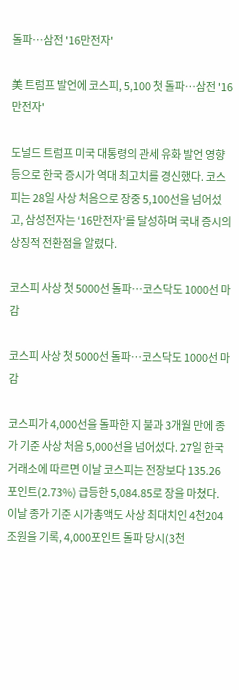돌파…삼전 '16만전자'

美 트럼프 발언에 코스피, 5,100 첫 돌파…삼전 '16만전자'

도널드 트럼프 미국 대통령의 관세 유화 발언 영향 등으로 한국 증시가 역대 최고치를 경신했다. 코스피는 28일 사상 처음으로 장중 5,100선을 넘어섰고, 삼성전자는 ‘16만전자’를 달성하며 국내 증시의 상징적 전환점을 알렸다.

코스피 사상 첫 5000선 돌파…코스닥도 1000선 마감

코스피 사상 첫 5000선 돌파…코스닥도 1000선 마감

코스피가 4,000선을 돌파한 지 불과 3개월 만에 종가 기준 사상 처음 5,000선을 넘어섰다. 27일 한국거래소에 따르면 이날 코스피는 전장보다 135.26포인트(2.73%) 급등한 5,084.85로 장을 마쳤다. 이날 종가 기준 시가총액도 사상 최대치인 4천204조원을 기록, 4,000포인트 돌파 당시(3천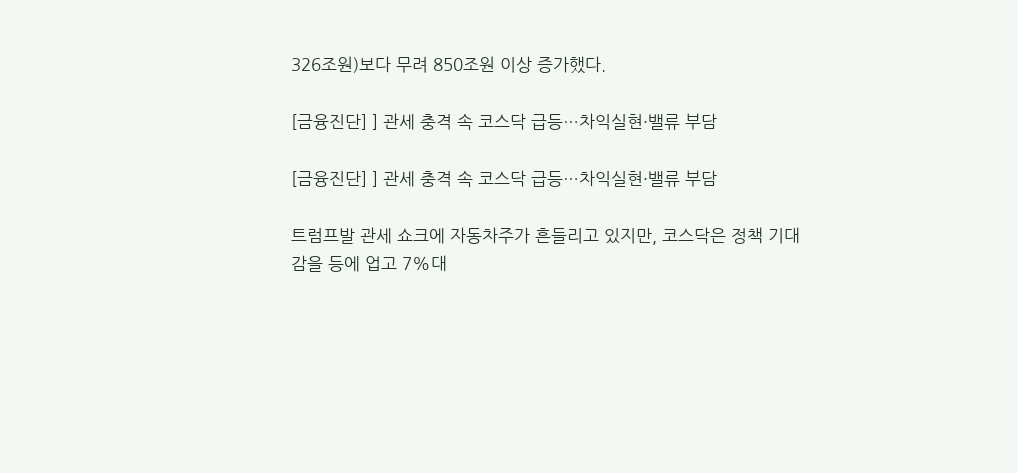326조원)보다 무려 850조원 이상 증가했다.

[금융진단] ] 관세 충격 속 코스닥 급등…차익실현·밸류 부담

[금융진단] ] 관세 충격 속 코스닥 급등…차익실현·밸류 부담

트럼프발 관세 쇼크에 자동차주가 흔들리고 있지만, 코스닥은 정책 기대감을 등에 업고 7%대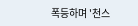폭등하며 '천스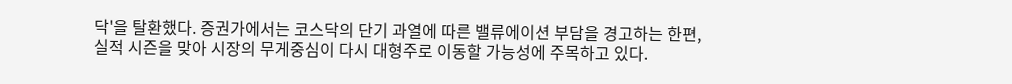닥'을 탈환했다. 증권가에서는 코스닥의 단기 과열에 따른 밸류에이션 부담을 경고하는 한편, 실적 시즌을 맞아 시장의 무게중심이 다시 대형주로 이동할 가능성에 주목하고 있다.